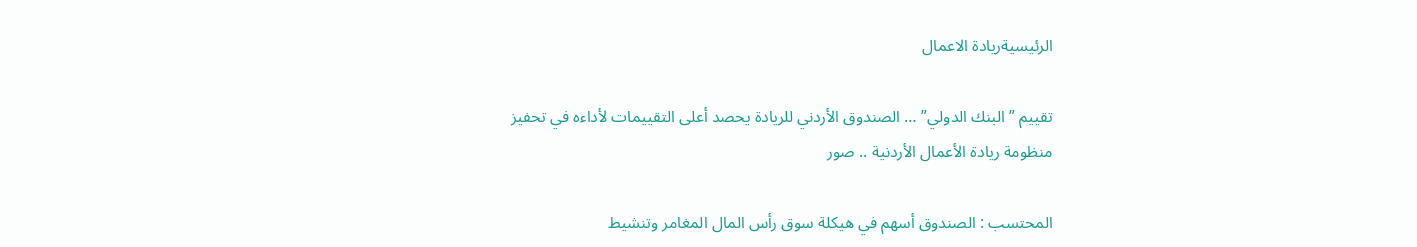الرئيسيةريادة الاعمال

تقييم ” البنك الدولي” … الصندوق الأردني للريادة يحصد أعلى التقييمات لأداءه في تحفيز منظومة ريادة الأعمال الأردنية .. صور

المحتسب : الصندوق أسهم في هيكلة سوق رأس المال المغامر وتنشيط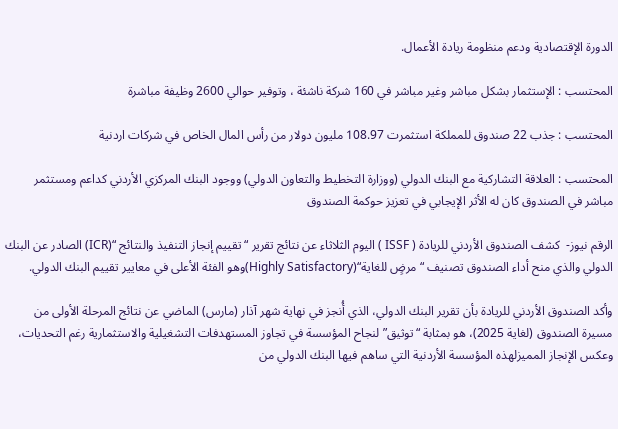الدورة الإقتصادية ودعم منظومة ريادة الأعمال.

المحتسب : الإستثمار بشكل مباشر وغير مباشر في 160 شركة ناشئة ، وتوفير حوالي 2600 وظيفة مباشرة

المحتسب : جذب 22 صندوق للمملكة استثمرت 108.97 مليون دولار من رأس المال الخاص في شركات اردنية

المحتسب : العلاقة التشاركية مع البنك الدولي (ووزارة التخطيط والتعاون الدولي) ووجود البنك المركزي الأردني كداعم ومستثمر مباشر في الصندوق كان له الأثر الإيجابي في تعزيز حوكمة الصندوق

الرقم نيوز-  كشف الصندوق الأردني للريادة ( ISSF ) اليوم الثلاثاء عن نتائج تقرير “تقييم إنجاز التنفيذ والنتائج “(ICR) الصادر عن البنك الدولي والذي منح أداء الصندوق تصنيف “مرضٍ للغاية“(Highly Satisfactory)وهو الفئة الأعلى في معايير تقييم البنك الدولي.

وأكد الصندوق الأردني للريادة بأن تقرير البنك الدولي، الذي أُنجز في نهاية شهر آذار (مارس) الماضي عن نتائج المرحلة الأولى من مسيرة الصندوق (لغاية 2025)، هو بمثابة “توثيق”لنجاح المؤسسة في تجاوز المستهدفات التشغيلية والاستثمارية رغم التحديات، وعكس الإنجاز المميزلهذه المؤسسة الأردنية التي ساهم فيها البنك الدولي من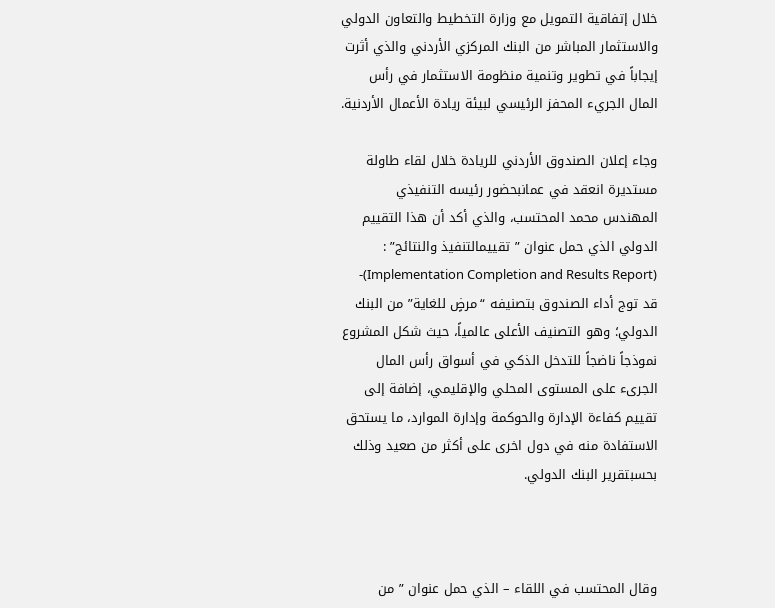خلال إتفاقية التمويل مع وزارة التخطيط والتعاون الدولي والاستثمار المباشر من البنك المركزي الأردني والذي أثرت إيجاباً في تطوير وتنمية منظومة الاستثمار في رأس المال الجريء المحفز الرئيسي لبيئة ريادة الأعمال الأردنية.

وجاء إعلان الصندوق الأردني للريادة خلال لقاء طاولة مستديرة انعقد في عمانبحضور رئيسه التنفيذي المهندس محمد المحتسب، والذي أكد أن هذا التقييم الدولي الذي حمل عنوان ” تقييمالتنفيذ والنتائج” : (Implementation Completion and Results Report)- قد توج أداء الصندوق بتصنيفه “مرضٍ للغاية” من البنك الدولي؛ وهو التصنيف الأعلى عالمياً، حيث شكل المشروع نموذجاً ناضجاً للتدخل الذكي في أسواق رأس المال الجرىء على المستوى المحلي والإقليمي، إضافة إلى تقييم كفاءة الإدارة والحوكمة وإدارة الموارد، ما يستحق الاستفادة منه في دول اخرى على أكثر من صعيد وذلك بحسبتقرير البنك الدولي.



وقال المحتسب في اللقاء – الذي حمل عنوان ” من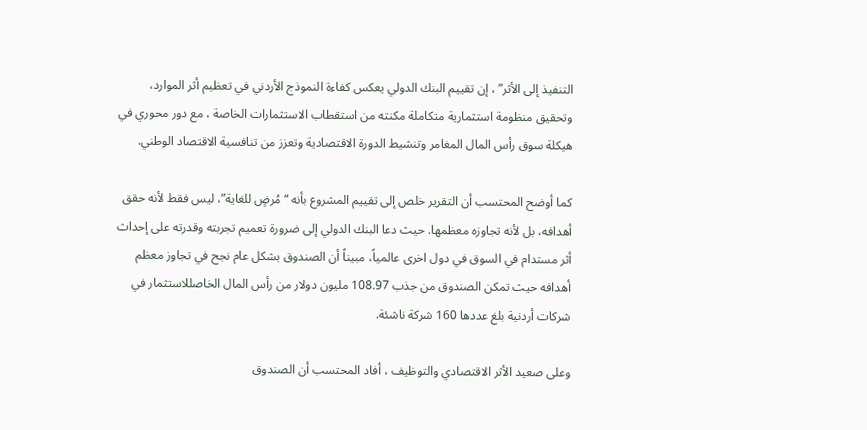التنفيذ إلى الأثر” ، إن تقييم البنك الدولي يعكس كفاءة النموذج الأردني في تعظيم أثر الموارد، وتحقيق منظومة استثمارية متكاملة مكنته من استقطاب الاستثمارات الخاصة ، مع دور محوري في هيكلة سوق رأس المال المغامر وتنشيط الدورة الاقتصادية وتعزز من تنافسية الاقتصاد الوطني.

كما أوضح المحتسب أن التقرير خلص إلى تقييم المشروع بأنه “مُرضٍ للغاية”، ليس فقط لأنه حقق أهدافه، بل لأنه تجاوزه معظمها. حيث دعا البنك الدولي إلى ضرورة تعميم تجربته وقدرته على إحداث أثر مستدام في السوق في دول اخرى عالمياً، مبيناً أن الصندوق بشكل عام نجح في تجاوز معظم أهدافه حيث تمكن الصندوق من جذب 108.97 مليون دولار من رأس المال الخاصللاستثمار في شركات أردنية بلغ عددها 160 شركة ناشئة.

وعلى صعيد الأثر الاقتصادي والتوظيف ، أفاد المحتسب أن الصندوق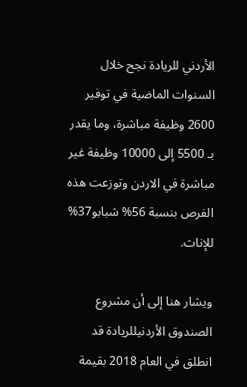الأردني للريادة نجح خلال السنوات الماضية في توفير 2600 وظيفة مباشرة، وما يقدر بـ 5500 إلى 10000 وظيفة غير مباشرة في الاردن وتوزعت هذه الفرص بنسبة 56% شبابو37% للإناث.

ويشار هنا إلى أن مشروع الصندوق الأردنيللريادة قد انطلق في العام 2018 بقيمة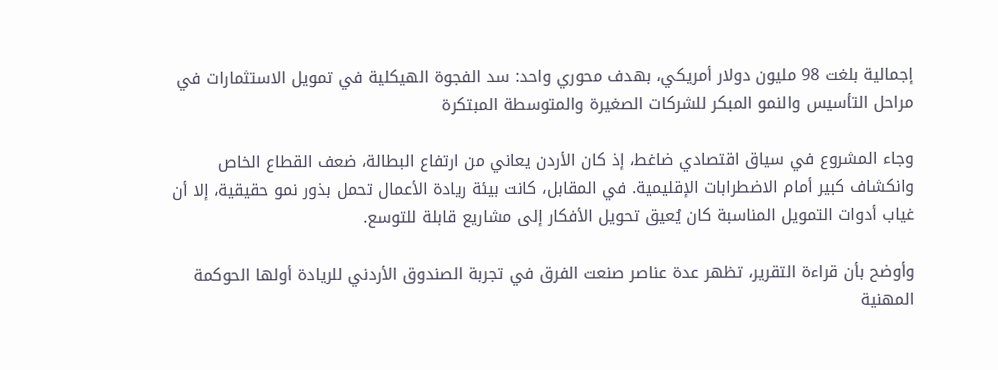إجمالية بلغت 98 مليون دولار أمريكي، بهدف محوري واحد: سد الفجوة الهيكلية في تمويل الاستثمارات في مراحل التأسيس والنمو المبكر للشركات الصغيرة والمتوسطة المبتكرة

وجاء المشروع في سياق اقتصادي ضاغط، إذ كان الأردن يعاني من ارتفاع البطالة، ضعف القطاع الخاص وانكشاف كبير أمام الاضطرابات الإقليمية. في المقابل، كانت بيئة ريادة الأعمال تحمل بذور نمو حقيقية، إلا أن غياب أدوات التمويل المناسبة كان يُعيق تحويل الأفكار إلى مشاريع قابلة للتوسع.

وأوضح بأن قراءة التقرير، تظهر عدة عناصر صنعت الفرق في تجربة الصندوق الأردني للريادة أولها الحوكمة المهنية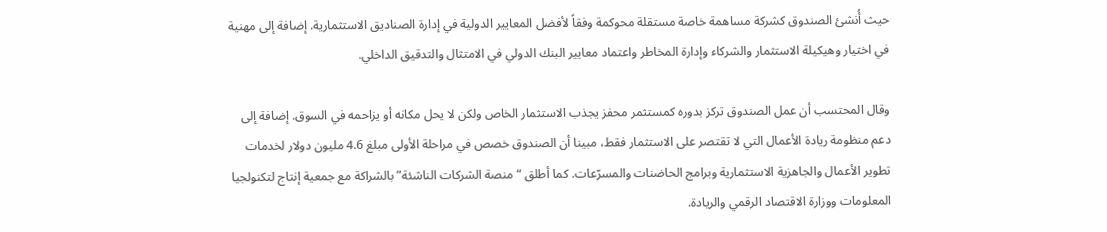حيث أُنشئ الصندوق كشركة مساهمة خاصة مستقلة محوكمة وفقاً لأفضل المعايير الدولية في إدارة الصناديق الاستثمارية. إضافة إلى مهنية في اختيار وهيكيلة الاستثمار والشركاء وإدارة المخاطر واعتماد معايير البنك الدولي في الامتثال والتدقيق الداخلي.

وقال المحتسب أن عمل الصندوق تركز بدوره كمستثمر محفز يجذب الاستثمار الخاص ولكن لا يحل مكانه أو يزاحمه في السوق. إضافة إلى دعم منظومة ريادة الأعمال التي لا تقتصر على الاستثمار فقط، مبينا أن الصندوق خصص في مراحلة الأولى مبلغ 4.6 مليون دولار لخدمات تطوير الأعمال والجاهزية الاستثمارية وبرامج الحاضنات والمسرّعات. كما أطلق “منصة الشركات الناشئة” بالشراكة مع جمعية إنتاج لتكنولجيا المعلومات ووزارة الاقتصاد الرقمي والريادة.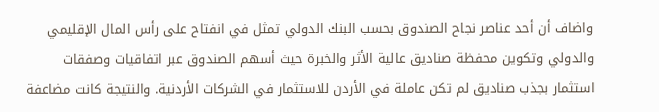واضاف أن أحد عناصر نجاح الصندوق بحسب البنك الدولي تمثل في انفتاح على رأس المال الإقليمي والدولي وتكوين محفظة صناديق عالية الأثر والخبرة حيث أسهم الصندوق عبر اتفاقيات وصفقات استثمار بجذب صناديق لم تكن عاملة في الأردن للاستثمار في الشركات الأردنية. والنتيجة كانت مضاعفة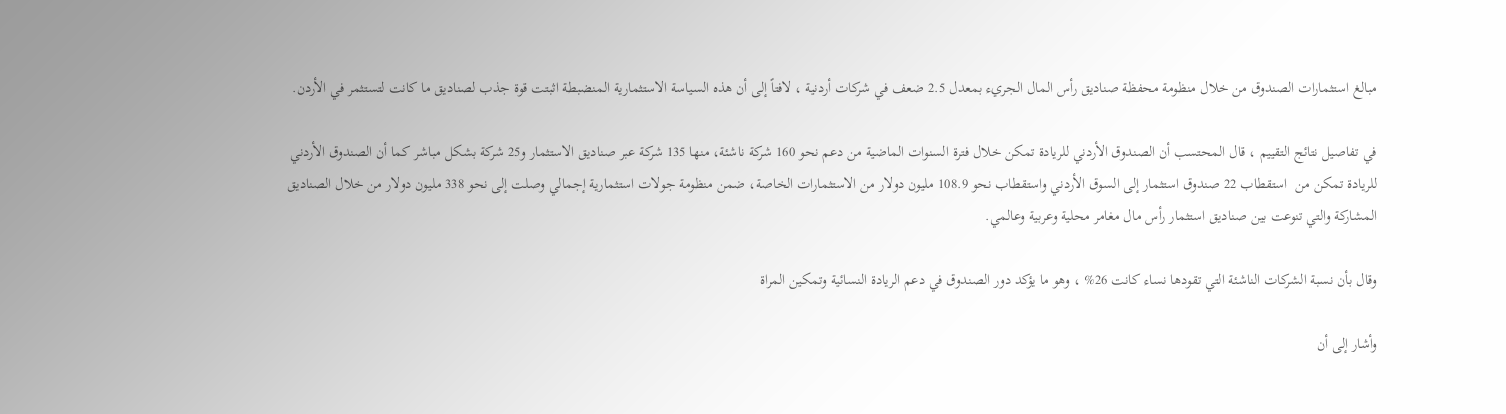مبالغ استثمارات الصندوق من خلال منظومة محفظة صناديق رأس المال الجريء بمعدل 2.5 ضعف في شركات أردنية ، لافتاً إلى أن هذه السياسة الاستثمارية المنضبطة اثبتت قوة جذب لصناديق ما كانت لتستثمر في الأردن.

في تفاصيل نتائج التقييم ، قال المحتسب أن الصندوق الأردني للريادة تمكن خلال فترة السنوات الماضية من دعم نحو 160 شركة ناشئة، منها 135 شركة عبر صناديق الاستثمار و25 شركة بشكل مباشر كما أن الصندوق الأردني للريادة تمكن من  استقطاب 22 صندوق استثمار إلى السوق الأردني واستقطاب نحو 108.9 مليون دولار من الاستثمارات الخاصة، ضمن منظومة جولات استثمارية إجمالي وصلت إلى نحو 338 مليون دولار من خلال الصناديق المشاركة والتي تنوعت بين صناديق استثمار رأس مال مغامر محلية وعربية وعالمي.

وقال بأن نسبة الشركات الناشئة التي تقودها نساء كانت 26% ، وهو ما يؤكد دور الصندوق في دعم الريادة النسائية وتمكين المراة

وأشار إلى أن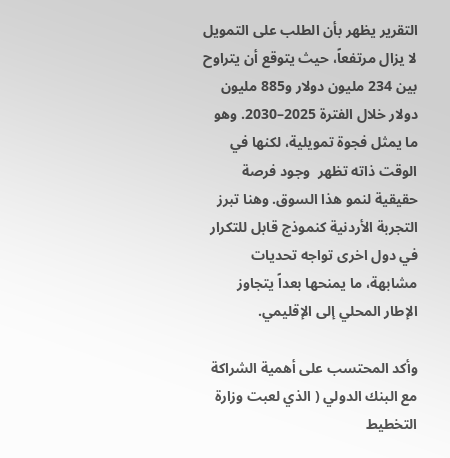التقرير يظهر بأن الطلب على التمويل لا يزال مرتفعاً، حيث يتوقع أن يتراوح بين 234 مليون دولار و885 مليون دولار خلال الفترة 2025–2030. وهو ما يمثل فجوة تمويلية، لكنها في الوقت ذاته تظهر  وجود فرصة حقيقية لنمو هذا السوق. وهنا تبرز التجربة الأردنية كنموذج قابل للتكرار في دول اخرى تواجه تحديات مشابهة، ما يمنحها بعداً يتجاوز الإطار المحلي إلى الإقليمي.

وأكد المحتسب على أهمية الشراكة مع البنك الدولي ( الذي لعبت وزارة التخطيط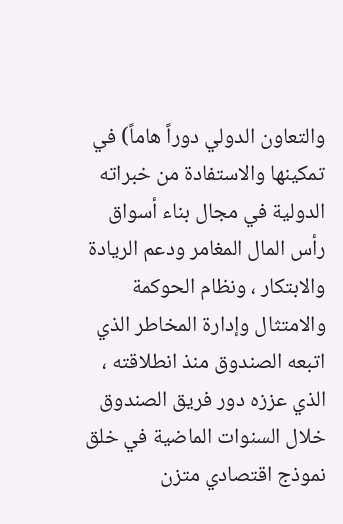والتعاون الدولي دوراً هاماً) في تمكينها والاستفادة من خبراته الدولية في مجال بناء أسواق رأس المال المغامر ودعم الريادة والابتكار ، ونظام الحوكمة والامتثال وإدارة المخاطر الذي اتبعه الصندوق منذ انطلاقته ، الذي عززه دور فريق الصندوق خلال السنوات الماضية في خلق نموذج اقتصادي متزن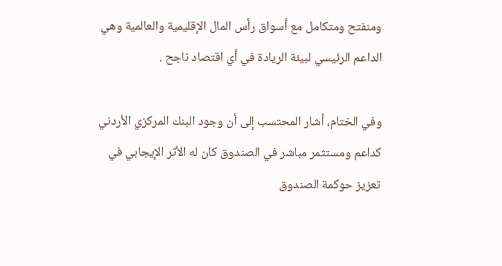ومنفتح ومتكامل مع أسواق رأس المال الإقليمية والعالمية وهي الداعم الرئيسي لبيئة الريادة في أي اقتصاد ناجح .

وفي الختام، أشار المحتسب إلى أن وجود البنك المركزي الأردني كداعم ومستثمر مباشر في الصندوق كان له الأثر الإيجابي في تعزيز حوكمة الصندوق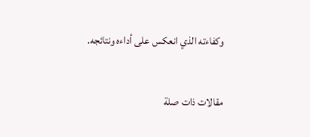وكفاءته الذي انعكس على أداءه ونتائجه.

مقالات ذات صلة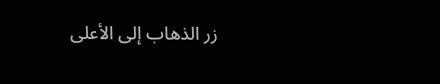زر الذهاب إلى الأعلى